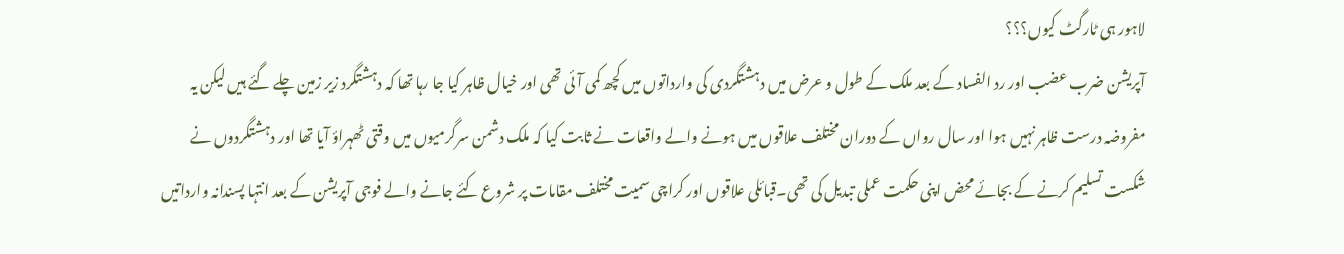لاہور ہی ٹارگٹ کیوں؟؟؟
آپریشن ضرب عضب اور رد الفساد کے بعد ملک کے طول و عرض میں دہشتگردی کی وارداتوں میں کچھ کمی آئی تھی اور خیال ظاہر کیا جا رہا تھا کہ دہشتگرد زیر زمین چلے گئے ہیں لیکن یہ مفروضہ درست ظاہر نہیں ہوا اور سال رواں کے دوران مختلف علاقوں میں ہونے والے واقعات نے ثابت کیا کہ ملک دشمن سرگرمیوں میں وقتی ٹھہراؤ آیا تھا اور دہشتگردوں نے شکست تسلیم کرنے کے بجائے محض اپنی حکمت عملی تبدیل کی تھی۔قبائلی علاقوں اور کراچی سمیت مختلف مقامات پر شروع کئے جانے والے فوجی آپریشن کے بعد انتہا پسندانہ وارداتیں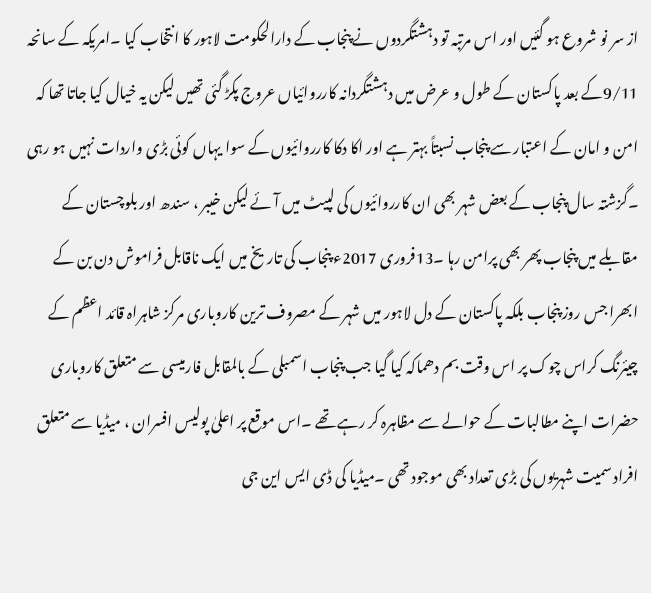از سر نو شروع ہو گئیں اور اس مرتبہ تو دہشتگردوں نے پنجاب کے دارالحکومت لاہور کا انتخاب کیا ۔امریکہ کے سانحہ 9/11کے بعد پاکستان کے طول و عرض میں دہشتگردانہ کارروائیاں عروج پکڑ گئی تھیں لیکن یہ خیال کیا جاتا تھا کہ امن و امان کے اعتبار سے پنجاب نسبتاً بہتر ہے اور اکا دکا کارروائیوں کے سوا یہاں کوئی بڑی واردات نہیں ہو رہی ۔گزشتہ سال پنجاب کے بعض شہر بھی ان کارروائیوں کی لپیٹ میں آئے لیکن خیبر ، سندھ اور بلوچستان کے مقابلے میں پنجاب پھر بھی پرامن رہا ۔13فروری 2017ء پنجاب کی تاریخ میں ایک ناقابل فراموش دن بن کے ابھرا جس روز پنجاب بلکہ پاکستان کے دل لاہور میں شہر کے مصروف ترین کاروباری مرکز شاہراہ قائد اعظم کے چیئرنگ کراس چوک پر اس وقت بم دھماکہ کیا گیا جب پنجاب اسمبلی کے بالمقابل فارمیسی سے متعلق کاروباری حضرات اپنے مطالبات کے حوالے سے مظاہرہ کر رہے تھے ۔اس موقع پر اعلیٰ پولیس افسران ، میڈیا سے متعلق افراد سمیت شہریوں کی بڑی تعداد بھی موجود تھی ۔میڈیا کی ڈی ایس این جی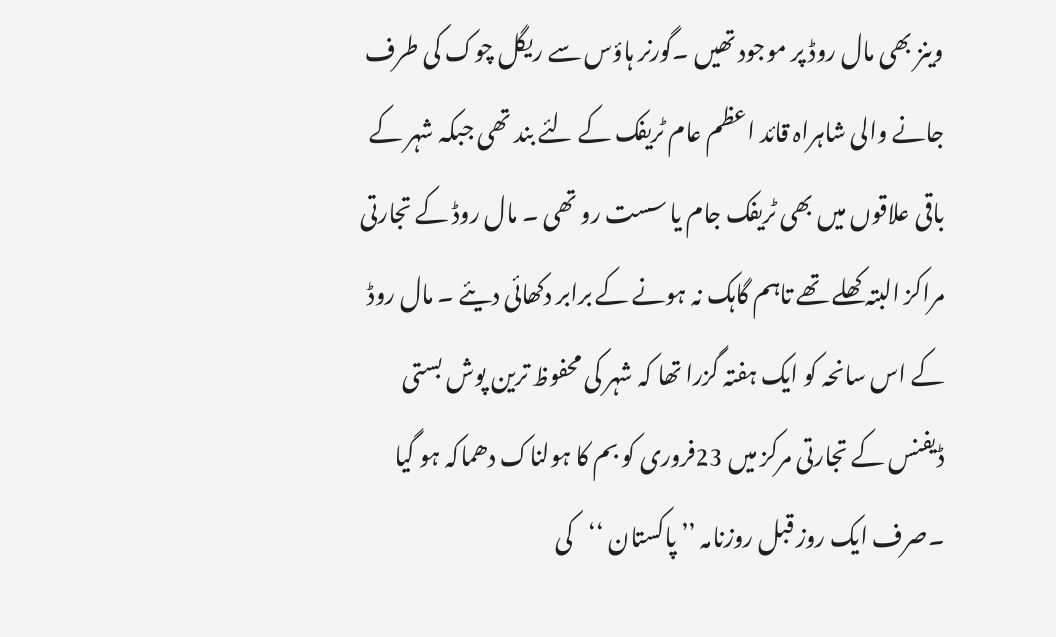وینز بھی مال روڈ پر موجود تھیں ۔گورنر ہاؤس سے ریگل چوک کی طرف جانے والی شاہراہ قائد اعظم عام ٹریفک کے لئے بند تھی جبکہ شہر کے باقی علاقوں میں بھی ٹریفک جام یا سست رو تھی ۔ مال روڈ کے تجارتی مراکز البتہ کھلے تھے تاہم گاہک نہ ہونے کے برابر دکھائی دیئے ۔ مال روڈ کے اس سانحہ کو ایک ہفتہ گزرا تھا کہ شہر کی محفوظ ترین پوش بستی ڈیفنس کے تجارتی مرکز میں 23فروری کو بم کا ہولناک دھماکہ ہو گیا ۔صرف ایک روز قبل روزنامہ ’’پاکستان ‘‘کی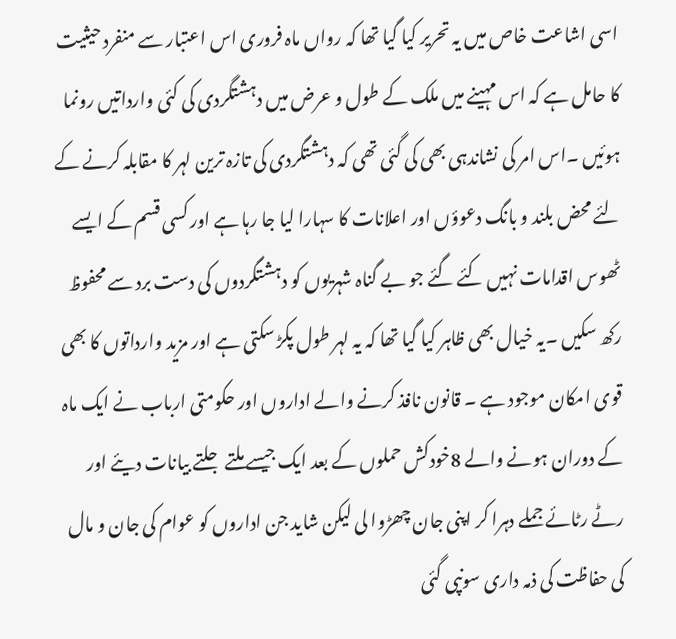اسی اشاعت خاص میں یہ تحریر کیا گیا تھا کہ رواں ماہ فروری اس اعتبار سے منفرد حیثیت کا حامل ہے کہ اس مہینے میں ملک کے طول و عرض میں دہشتگردی کی کئی وارداتیں رونما ہوئیں ۔اس امر کی نشاندہی بھی کی گئی تھی کہ دہشتگردی کی تازہ ترین لہر کا مقابلہ کرنے کے لئے محض بلند و بانگ دعوؤں اور اعلانات کا سہارا لیا جا رہا ہے اور کسی قسم کے ایسے ٹھوس اقدامات نہیں کئے گئے جو بے گناہ شہریوں کو دہشتگردوں کی دست برد سے محفوظ رکھ سکیں ۔یہ خیال بھی ظاہر کیا گیا تھا کہ یہ لہر طول پکڑ سکتی ہے اور مزید وارداتوں کا بھی قوی امکان موجود ہے ۔ قانون نافذ کرنے والے اداروں اور حکومتی ارباب نے ایک ماہ کے دوران ہونے والے 8خودکش حملوں کے بعد ایک جیسے ملتے جلتے بیانات دیئے اور رٹے رٹائے جملے دہرا کر اپنی جان چھڑوا لی لیکن شاید جن اداروں کو عوام کی جان و مال کی حفاظت کی ذمہ داری سونپی گئی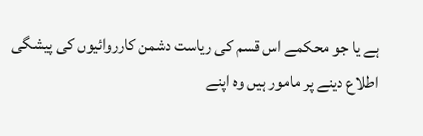ہے یا جو محکمے اس قسم کی ریاست دشمن کارروائیوں کی پیشگی اطلاع دینے پر مامور ہیں وہ اپنے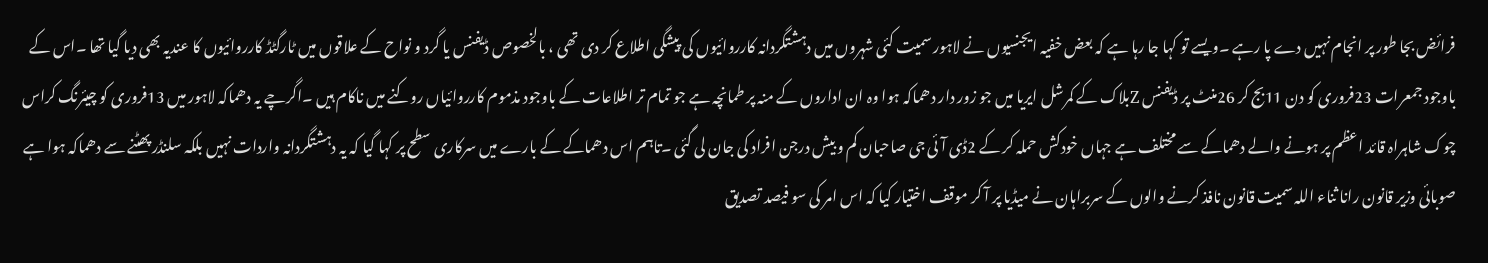فرائض بجا طور پر انجام نہیں دے پا رہے ۔ویسے تو کہا جا رہا ہے کہ بعض خفیہ ایجنسیوں نے لاہور سمیت کئی شہروں میں دہشتگردانہ کارروائیوں کی پیشگی اطلاع کر دی تھی ، بالخصوص ڈیفنس یا گرد و نواح کے علاقوں میں ٹارگٹڈ کارروائیوں کا عندیہ بھی دیا گیا تھا ۔اس کے باوجود جمعرات 23فروری کو دن 11بج کر 26منٹ پر ڈیفنس Zبلاک کے کمرشل ایریا میں جو زور دار دھماکہ ہوا وہ ان اداروں کے منہ پر طمانچہ ہے جو تمام تر اطلاعات کے باوجود مذموم کارروائیاں روکنے میں ناکام ہیں ۔اگرچے یہ دھماکہ لاہور میں 13فروری کو چیئرنگ کراس چوک شاہراہ قائد اعظم پر ہونے والے دھماکے سے مختلف ہے جہاں خودکش حملہ کر کے 2ڈی آئی جی صاحبان کم و بیش درجن افراد کی جان لی گئی ۔تاہم اس دھماکے کے بارے میں سرکاری سطح پر کہا گیا کہ یہ دہشتگردانہ واردات نہیں بلکہ سلنڈر پھٹنے سے دھماکہ ہوا ہے صوبائی وزیر قانون رانا ثناء اللہ سمیت قانون نافذ کرنے والوں کے سربراہان نے میڈیا پر آ کر موقف اختیار کیا کہ اس امر کی سو فیصد تصدیق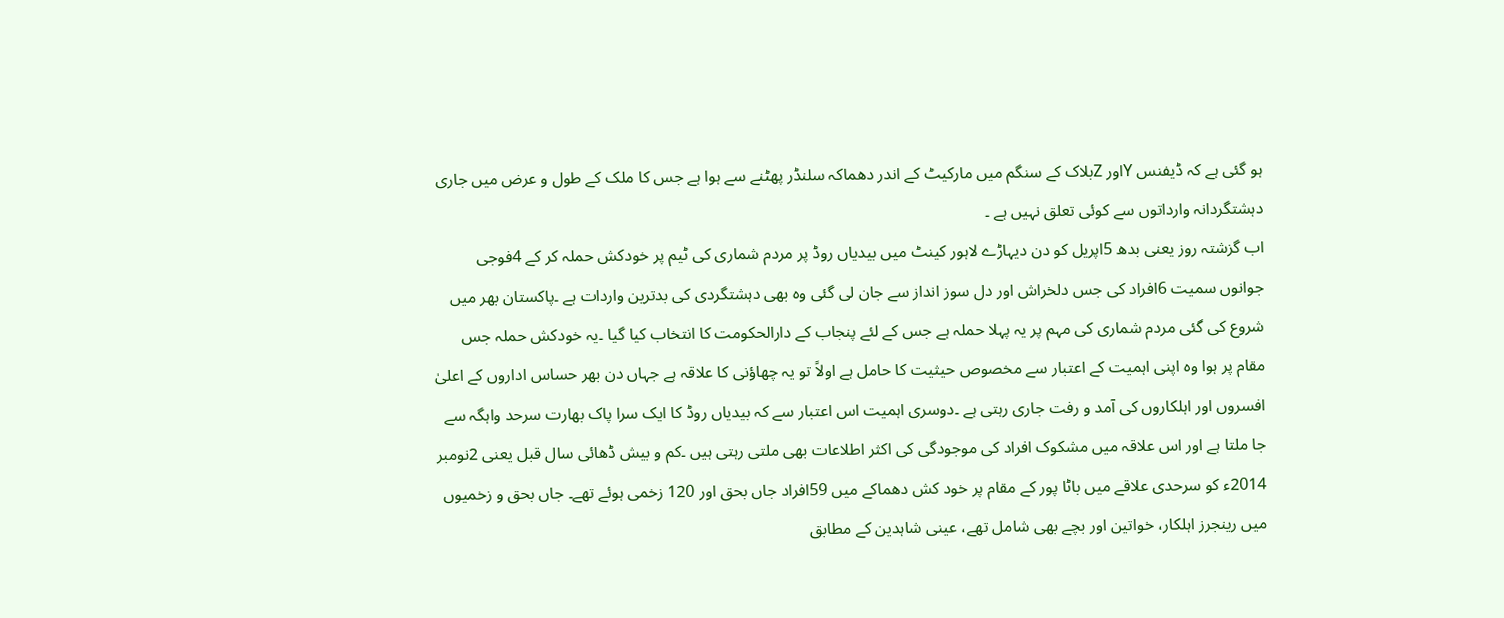ہو گئی ہے کہ ڈیفنس Yاور Zبلاک کے سنگم میں مارکیٹ کے اندر دھماکہ سلنڈر پھٹنے سے ہوا ہے جس کا ملک کے طول و عرض میں جاری دہشتگردانہ وارداتوں سے کوئی تعلق نہیں ہے ۔
اب گزشتہ روز یعنی بدھ 5اپریل کو دن دیہاڑے لاہور کینٹ میں بیدیاں روڈ پر مردم شماری کی ٹیم پر خودکش حملہ کر کے 4فوجی جوانوں سمیت 6افراد کی جس دلخراش اور دل سوز انداز سے جان لی گئی وہ بھی دہشتگردی کی بدترین واردات ہے ۔پاکستان بھر میں شروع کی گئی مردم شماری کی مہم پر یہ پہلا حملہ ہے جس کے لئے پنجاب کے دارالحکومت کا انتخاب کیا گیا ۔یہ خودکش حملہ جس مقام پر ہوا وہ اپنی اہمیت کے اعتبار سے مخصوص حیثیت کا حامل ہے اولاً تو یہ چھاؤنی کا علاقہ ہے جہاں دن بھر حساس اداروں کے اعلیٰ افسروں اور اہلکاروں کی آمد و رفت جاری رہتی ہے ۔دوسری اہمیت اس اعتبار سے کہ بیدیاں روڈ کا ایک سرا پاک بھارت سرحد واہگہ سے جا ملتا ہے اور اس علاقہ میں مشکوک افراد کی موجودگی کی اکثر اطلاعات بھی ملتی رہتی ہیں ۔کم و بیش ڈھائی سال قبل یعنی 2نومبر 2014ء کو سرحدی علاقے میں باٹا پور کے مقام پر خود کش دھماکے میں 59افراد جاں بحق اور 120 زخمی ہوئے تھے۔ جاں بحق و زخمیوں میں رینجرز اہلکار، خواتین اور بچے بھی شامل تھے، عینی شاہدین کے مطابق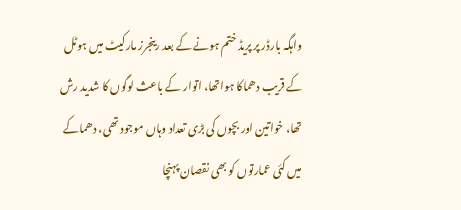واہگہ بارڈر پر پریڈ ختم ہونے کے بعد رینجرز مارکیٹ میں ہوٹل کے قریب دھماکا ہواتھا، اتوار کے باعث لوگوں کا شدید رش تھا، خواتین اور بچوں کی بڑی تعداد وہاں موجود تھی، دھماکے میں کئی عمارتوں کو بھی نقصان پہنچا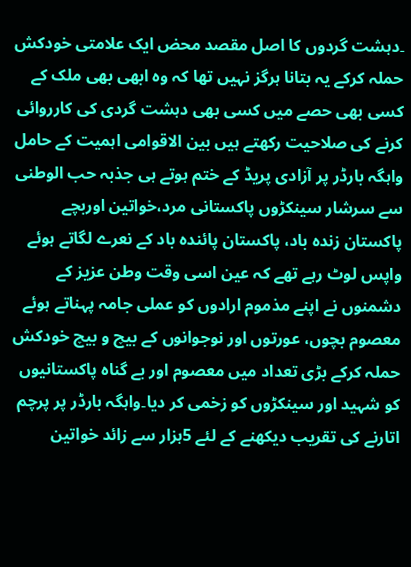۔دہشت گردوں کا اصل مقصد محض ایک علامتی خودکش حملہ کرکے یہ بتانا ہرگز نہیں تھا کہ وہ ابھی بھی ملک کے کسی بھی حصے میں کسی بھی دہشت گردی کی کارروائی کرنے کی صلاحیت رکھتے ہیں بین الاقوامی اہمیت کے حامل واہگہ بارڈر پر آزادی پریڈ کے ختم ہوتے ہی جذبہ حب الوطنی سے سرشار سینکڑوں پاکستانی مرد،خواتین اوربچے پاکستان زندہ باد، پاکستان پائندہ باد کے نعرے لگاتے ہوئے واپس لوٹ رہے تھے کہ عین اسی وقت وطن عزیز کے دشمنوں نے اپنے مذموم ارادوں کو عملی جامہ پہناتے ہوئے معصوم بچوں، عورتوں اور نوجوانوں کے بیچ و بیچ خودکش حملہ کرکے بڑی تعداد میں معصوم اور بے گناہ پاکستانیوں کو شہید اور سینکڑوں کو زخمی کر دیا۔واہگہ بارڈر پر پرچم اتارنے کی تقریب دیکھنے کے لئے 5ہزار سے زائد خواتین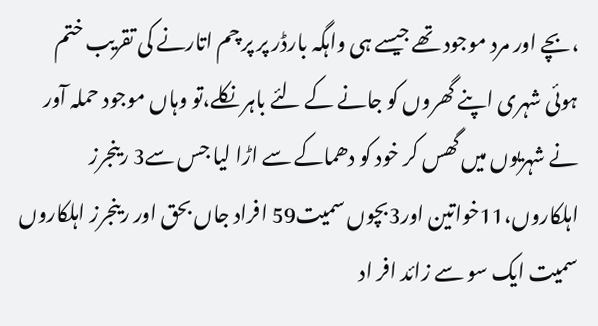،بچے اور مرد موجود تھے جیسے ہی واہگہ بارڈر پر پر چم اتارنے کی تقریب ختم ہوئی شہری اپنے گھروں کو جانے کے لئے باہر نکلے،تو وہاں موجود حملہ آور نے شہریوں میں گھس کر خود کو دھماکے سے اڑا لیا جس سے3 رینجرز اہلکاروں،11خواتین اور3بچوں سمیت59 افراد جاں بحق اور رینجرز اہلکاروں سمیت ایک سو سے زائد افر اد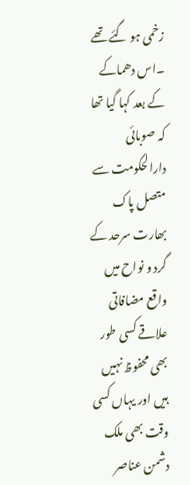زخمی ہو گئے تھے ۔اس دھماکے کے بعد کہا گیا تھا کہ صوبائی دارالحکومت سے متصل پاک بھارت سرحد کے گرد و نواح میں واقع مضافاتی علاقے کسی طور بھی محفوظ نہیں ہیں اور یہاں کسی وقت بھی ملک دشمن عناصر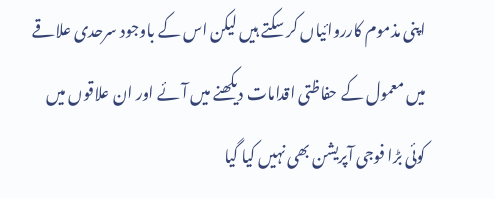اپنی مذموم کارروائیاں کر سکتے ہیں لیکن اس کے باوجود سرحدی علاقے میں معمول کے حفاظتی اقدامات دیکھنے میں آئے اور ان علاقوں میں کوئی بڑا فوجی آپریشن بھی نہیں کیا گیا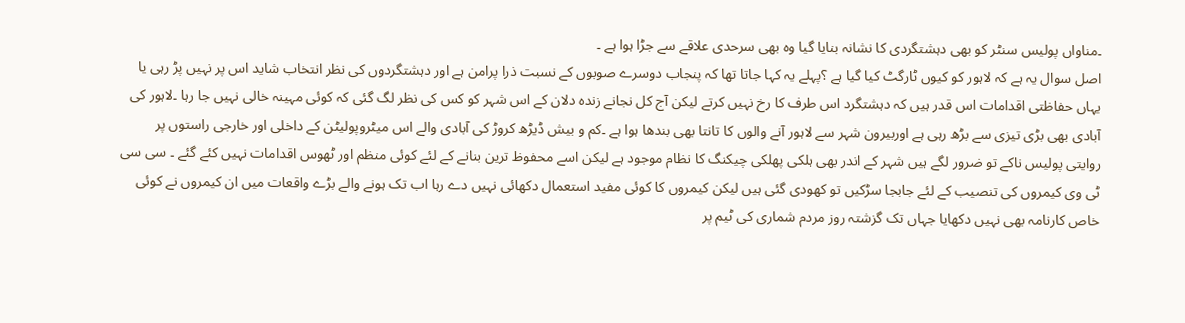۔مناواں پولیس سنٹر کو بھی دہشتگردی کا نشانہ بنایا گیا وہ بھی سرحدی علاقے سے جڑا ہوا ہے ۔
اصل سوال یہ ہے کہ لاہور کو کیوں ٹارگٹ کیا گیا ہے ؟پہلے یہ کہا جاتا تھا کہ پنجاب دوسرے صوبوں کے نسبت ذرا پرامن ہے اور دہشتگردوں کی نظر انتخاب شاید اس پر نہیں پڑ رہی یا یہاں حفاظتی اقدامات اس قدر ہیں کہ دہشتگرد اس طرف کا رخ نہیں کرتے لیکن آج کل نجانے زندہ دلان کے اس شہر کو کس کی نظر لگ گئی کہ کوئی مہینہ خالی نہیں جا رہا ۔لاہور کی آبادی بھی بڑی تیزی سے بڑھ رہی ہے اوربیرون شہر سے لاہور آنے والوں کا تانتا بھی بندھا ہوا ہے ۔کم و بیش ڈیڑھ کروڑ کی آبادی والے اس میٹروپولیٹن کے داخلی اور خارجی راستوں پر روایتی پولیس ناکے تو ضرور لگے ہیں شہر کے اندر بھی ہلکی پھلکی چیکنگ کا نظام موجود ہے لیکن اسے محفوظ ترین بنانے کے لئے کوئی منظم اور ٹھوس اقدامات نہیں کئے گئے ۔ سی سی ٹی وی کیمروں کی تنصیب کے لئے جابجا سڑکیں تو کھودی گئی ہیں لیکن کیمروں کا کوئی مفید استعمال دکھائی نہیں دے رہا اب تک ہونے والے بڑے واقعات میں ان کیمروں نے کوئی خاص کارنامہ بھی نہیں دکھایا جہاں تک گزشتہ روز مردم شماری کی ٹیم پر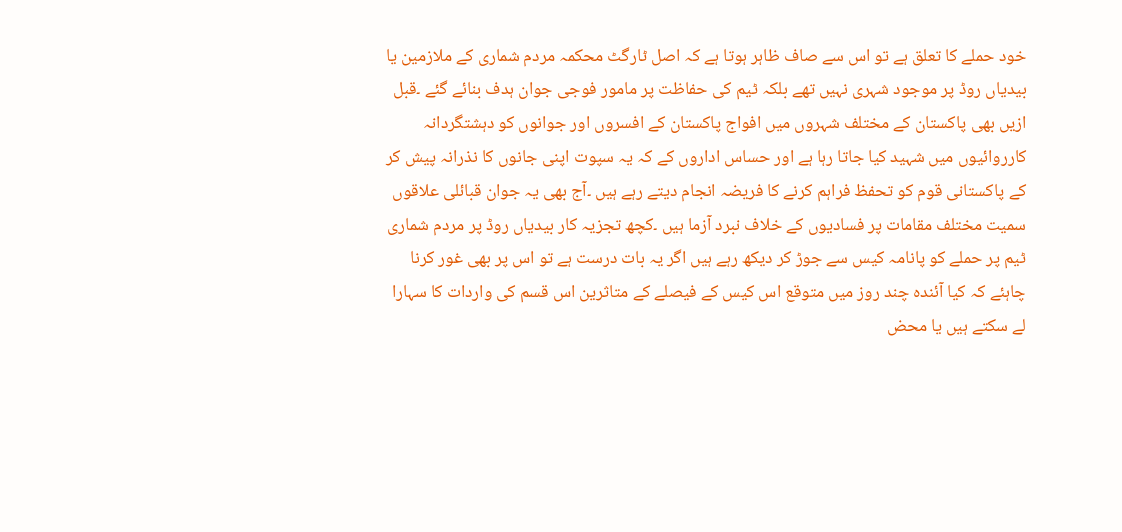خود حملے کا تعلق ہے تو اس سے صاف ظاہر ہوتا ہے کہ اصل ٹارگٹ محکمہ مردم شماری کے ملازمین یا بیدیاں روڈ پر موجود شہری نہیں تھے بلکہ ٹیم کی حفاظت پر مامور فوجی جوان ہدف بنائے گئے ۔قبل ازیں بھی پاکستان کے مختلف شہروں میں افواج پاکستان کے افسروں اور جوانوں کو دہشتگردانہ کارروائیوں میں شہید کیا جاتا رہا ہے اور حساس اداروں کے کہ یہ سپوت اپنی جانوں کا نذرانہ پیش کر کے پاکستانی قوم کو تحفظ فراہم کرنے کا فریضہ انجام دیتے رہے ہیں ۔آج بھی یہ جوان قبائلی علاقوں سمیت مختلف مقامات پر فسادیوں کے خلاف نبرد آزما ہیں ۔کچھ تجزیہ کار بیدیاں روڈ پر مردم شماری ٹیم پر حملے کو پانامہ کیس سے جوڑ کر دیکھ رہے ہیں اگر یہ بات درست ہے تو اس پر بھی غور کرنا چاہئے کہ کیا آئندہ چند روز میں متوقع اس کیس کے فیصلے کے متاثرین اس قسم کی واردات کا سہارا لے سکتے ہیں یا محض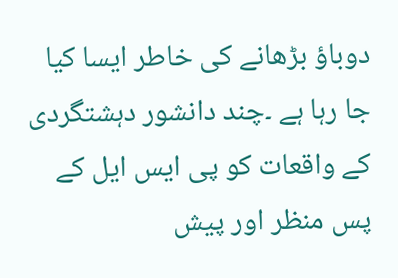دوباؤ بڑھانے کی خاطر ایسا کیا جا رہا ہے ۔چند دانشور دہشتگردی کے واقعات کو پی ایس ایل کے پس منظر اور پیش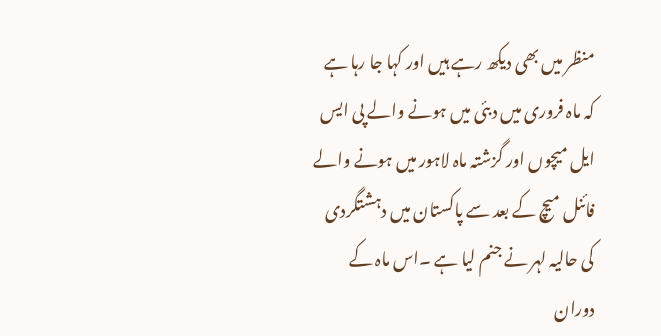منظر میں بھی دیکھ رہے ہیں اور کہا جا رہا ہے کہ ماہ فروری میں دبئی میں ہونے والے پی ایس ایل میچوں اور گزشتہ ماہ لاہور میں ہونے والے فائنل میچ کے بعد سے پاکستان میں دہشتگردی کی حالیہ لہر نے جنم لیا ہے ۔اس ماہ کے دوران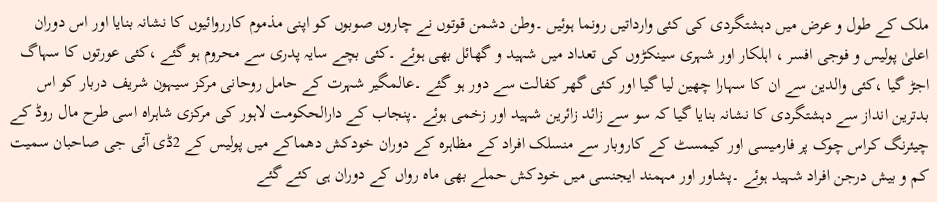ملک کے طول و عرض میں دہشتگردی کی کئی وارداتیں رونما ہوئیں ۔وطن دشمن قوتوں نے چاروں صوبوں کو اپنی مذموم کارروائیوں کا نشانہ بنایا اور اس دوران اعلیٰ پولیس و فوجی افسر ، اہلکار اور شہری سینکڑوں کی تعداد میں شہید و گھائل بھی ہوئے ۔کئی بچے سایہ پدری سے محروم ہو گئے ،کئی عورتوں کا سہاگ اجڑ گیا ،کئی والدین سے ان کا سہارا چھین لیا گیا اور کئی گھر کفالت سے دور ہو گئے ۔عالمگیر شہرت کے حامل روحانی مرکز سیہون شریف دربار کو اس بدترین انداز سے دہشتگردی کا نشانہ بنایا گیا کہ سو سے زائد زائرین شہید اور زخمی ہوئے ۔پنجاب کے دارالحکومت لاہور کی مرکزی شاہراہ اسی طرح مال روڈ کے چیئرنگ کراس چوک پر فارمیسی اور کیمسٹ کے کاروبار سے منسلک افراد کے مظاہرہ کے دوران خودکش دھماکے میں پولیس کے 2ڈی آئی جی صاحبان سمیت کم و بیش درجن افراد شہید ہوئے ۔پشاور اور مہمند ایجنسی میں خودکش حملے بھی ماہ رواں کے دوران ہی کئے گئے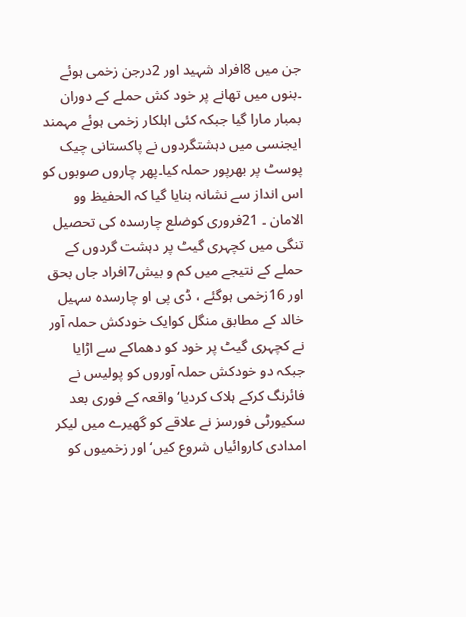جن میں 8افراد شہید اور 2درجن زخمی ہوئے ۔بنوں میں تھانے پر خود کش حملے کے دوران بمبار مارا گیا جبکہ کئی اہلکار زخمی ہوئے مہمند ایجنسی میں دہشتگردوں نے پاکستانی چیک پوسٹ پر بھرپور حملہ کیا۔پھر چاروں صوبوں کو اس انداز سے نشانہ بنایا گیا کہ الحفیظ وو الامان ۔ 21فروری کوضلع چارسدہ کی تحصیل تنگی میں کچہری گیٹ پر دہشت گردوں کے حملے کے نتیجے میں کم و بیش7افراد جاں بحق اور 16زخمی ہوگئے ، ڈی پی او چارسدہ سہیل خالد کے مطابق منگل کوایک خودکش حملہ آور نے کچہری گیٹ پر خود کو دھماکے سے اڑایا جبکہ دو خودکش حملہ آوروں کو پولیس نے فائرنگ کرکے ہلاک کردیا‘ واقعہ کے فوری بعد سکیورٹی فورسز نے علاقے کو گھیرے میں لیکر امدادی کاروائیاں شروع کیں‘ اور زخمیوں کو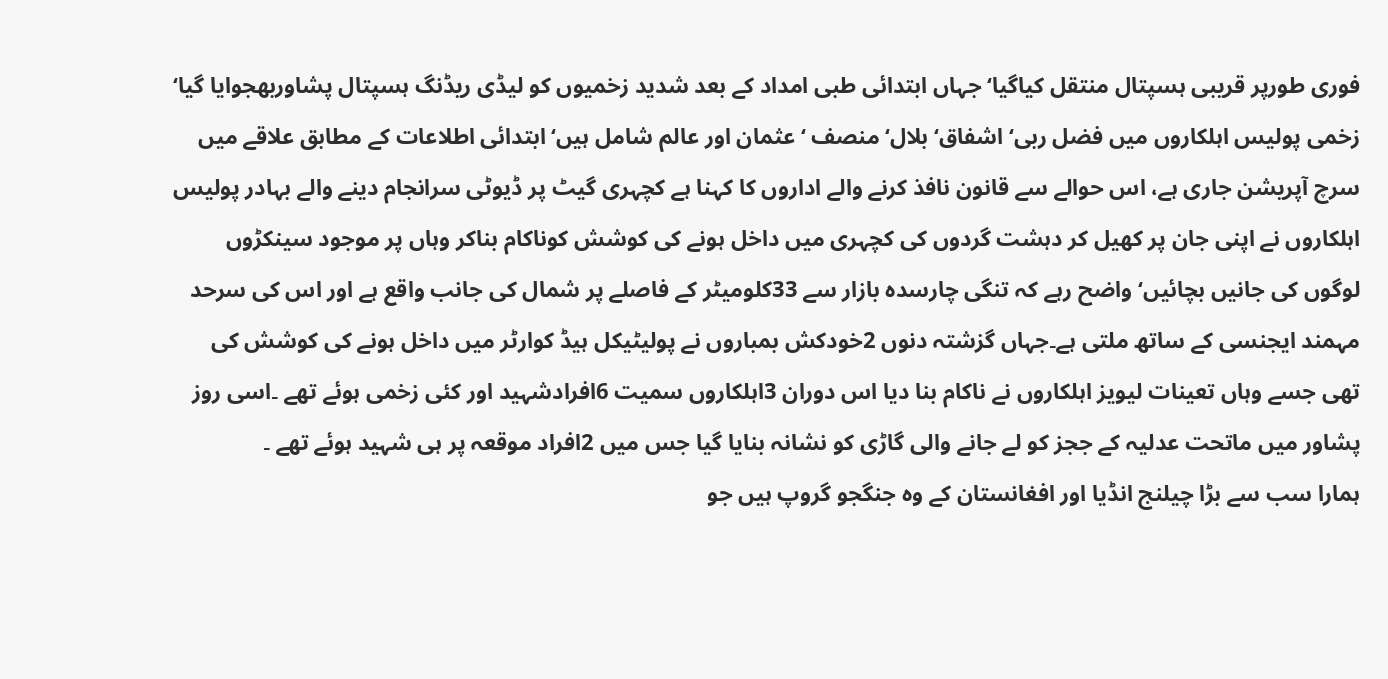فوری طورپر قریبی ہسپتال منتقل کیاگیا‘ جہاں ابتدائی طبی امداد کے بعد شدید زخمیوں کو لیڈی ریڈنگ ہسپتال پشاوربھجوایا گیا‘ زخمی پولیس اہلکاروں میں فضل ربی‘ اشفاق‘ بلال‘ منصف ‘عثمان اور عالم شامل ہیں‘ابتدائی اطلاعات کے مطابق علاقے میں سرچ آپریشن جاری ہے، اس حوالے سے قانون نافذ کرنے والے اداروں کا کہنا ہے کچہری گیٹ پر ڈیوٹی سرانجام دینے والے بہادر پولیس اہلکاروں نے اپنی جان پر کھیل کر دہشت گردوں کی کچہری میں داخل ہونے کی کوشش کوناکام بناکر وہاں پر موجود سینکڑوں لوگوں کی جانیں بچائیں‘ واضح رہے کہ تنگی چارسدہ بازار سے 33کلومیٹر کے فاصلے پر شمال کی جانب واقع ہے اور اس کی سرحد مہمند ایجنسی کے ساتھ ملتی ہے۔جہاں گزشتہ دنوں 2خودکش بمباروں نے پولیٹیکل ہیڈ کوارٹر میں داخل ہونے کی کوشش کی تھی جسے وہاں تعینات لیویز اہلکاروں نے ناکام بنا دیا اس دوران 3اہلکاروں سمیت 6افرادشہید اور کئی زخمی ہوئے تھے ۔اسی روز پشاور میں ماتحت عدلیہ کے ججز کو لے جانے والی گاڑی کو نشانہ بنایا گیا جس میں 2افراد موقعہ پر ہی شہید ہوئے تھے ۔
ہمارا سب سے بڑا چیلنج انڈیا اور افغانستان کے وہ جنگجو گروپ ہیں جو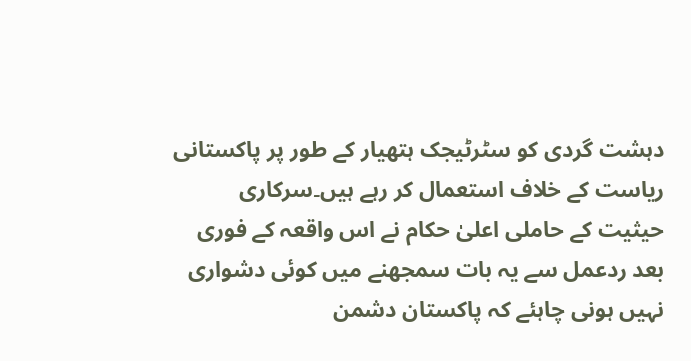دہشت گردی کو سٹرٹیجک ہتھیار کے طور پر پاکستانی ریاست کے خلاف استعمال کر رہے ہیں۔سرکاری حیثیت کے حاملی اعلیٰ حکام نے اس واقعہ کے فوری بعد ردعمل سے یہ بات سمجھنے میں کوئی دشواری نہیں ہونی چاہئے کہ پاکستان دشمن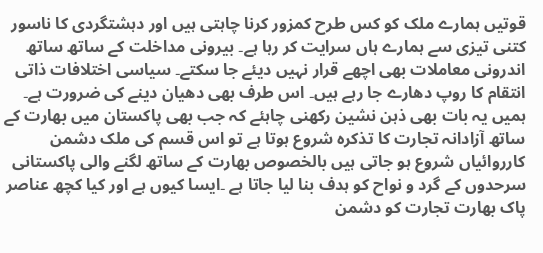قوتیں ہمارے ملک کو کس طرح کمزور کرنا چاہتی ہیں اور دہشتگردی کا ناسور کتنی تیزی سے ہمارے ہاں سرایت کر رہا ہے۔ بیرونی مداخلت کے ساتھ ساتھ اندرونی معاملات بھی اچھے قرار نہیں دیئے جا سکتے۔ سیاسی اختلافات ذاتی انتقام کا روپ دھارے جا رہے ہیں۔ اس طرف بھی دھیان دینے کی ضرورت ہے۔
ہمیں یہ بات بھی ذہن نشین رکھنی چاہئے کہ جب بھی پاکستان میں بھارت کے ساتھ آزادانہ تجارت کا تذکرہ شروع ہوتا ہے تو اس قسم کی ملک دشمن کارروائیاں شروع ہو جاتی ہیں بالخصوص بھارت کے ساتھ لگنے والی پاکستانی سرحدوں کے گرد و نواح کو ہدف بنا لیا جاتا ہے ۔ایسا کیوں ہے اور کیا کچھ عناصر پاک بھارت تجارت کو دشمن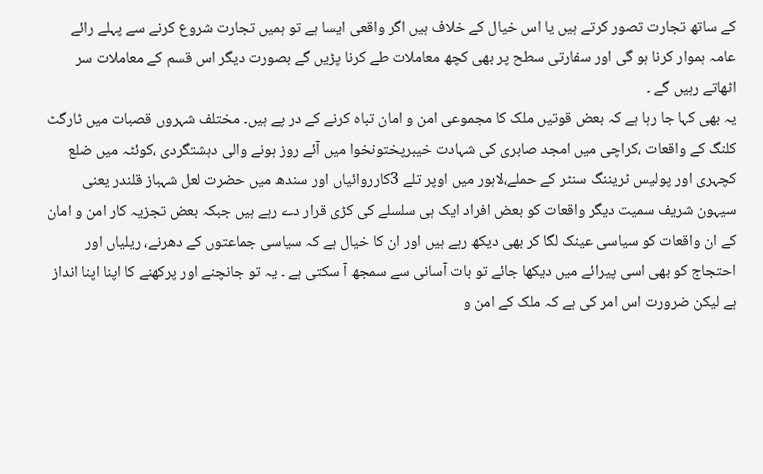کے ساتھ تجارت تصور کرتے ہیں یا اس خیال کے خلاف ہیں اگر واقعی ایسا ہے تو ہمیں تجارت شروع کرنے سے پہلے رائے عامہ ہموار کرنا ہو گی اور سفارتی سطح پر بھی کچھ معاملات طے کرنا پڑیں گے بصورت دیگر اس قسم کے معاملات سر اٹھاتے رہیں گے ۔
یہ بھی کہا جا رہا ہے کہ بعض قوتیں ملک کا مجموعی امن و امان تباہ کرنے کے در پے ہیں۔ مختلف شہروں قصبات میں ٹارگٹ کلنگ کے واقعات ،کراچی میں امجد صابری کی شہادت خیبرپختونخوا میں آئے روز ہونے والی دہشتگردی ،کوئٹہ میں ضلع کچہری اور پولیس ٹریننگ سنٹر کے حملے،لاہور میں اوپر تلے 3کارروائیاں اور سندھ میں حضرت لعل شہباز قلندر یعنی سیہون شریف سمیت دیگر واقعات کو بعض افراد ایک ہی سلسلے کی کڑی قرار دے رہے ہیں جبکہ بعض تجزیہ کار امن و امان کے ان واقعات کو سیاسی عینک لگا کر بھی دیکھ رہے ہیں اور ان کا خیال ہے کہ سیاسی جماعتوں کے دھرنے، ریلیاں اور احتجاج کو بھی اسی پیرائے میں دیکھا جائے تو بات آسانی سے سمجھ آ سکتی ہے ۔ یہ تو جانچنے اور پرکھنے کا اپنا اپنا انداز ہے لیکن ضرورت اس امر کی ہے کہ ملک کے امن و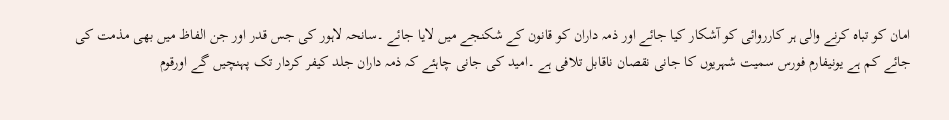امان کو تباہ کرنے والی ہر کارروائی کو آشکار کیا جائے اور ذمہ داران کو قانون کے شکنجے میں لایا جائے ۔سانحہ لاہور کی جس قدر اور جن الفاظ میں بھی مذمت کی جائے کم ہے یونیفارم فورس سمیت شہریوں کا جانی نقصان ناقابل تلافی ہے ۔امید کی جانی چاہئے کہ ذمہ داران جلد کیفر کردار تک پہنچیں گے اورقوم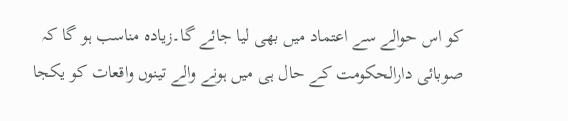کو اس حوالے سے اعتماد میں بھی لیا جائے گا۔زیادہ مناسب ہو گا کہ صوبائی دارالحکومت کے حال ہی میں ہونے والے تینوں واقعات کو یکجا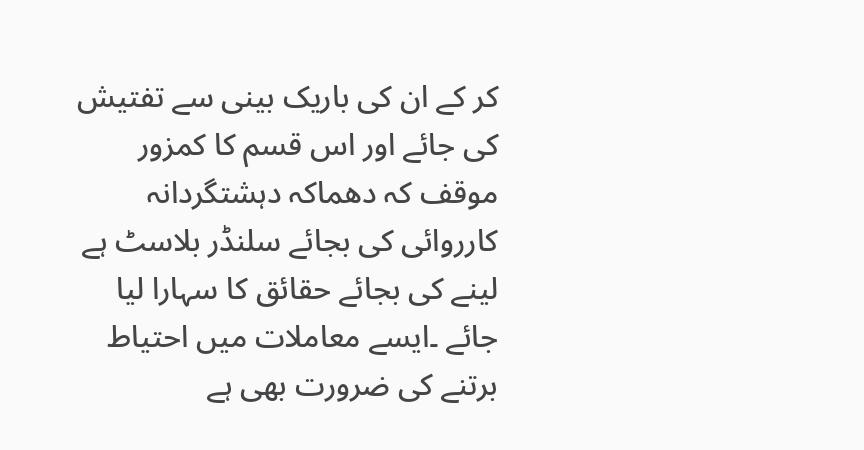کر کے ان کی باریک بینی سے تفتیش کی جائے اور اس قسم کا کمزور موقف کہ دھماکہ دہشتگردانہ کارروائی کی بجائے سلنڈر بلاسٹ ہے لینے کی بجائے حقائق کا سہارا لیا جائے ۔ایسے معاملات میں احتیاط برتنے کی ضرورت بھی ہے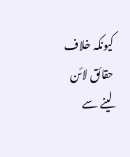کیونکہ خلاف حقائق لائن لینے سے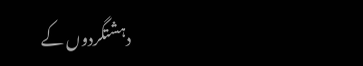دہشتگردوں کے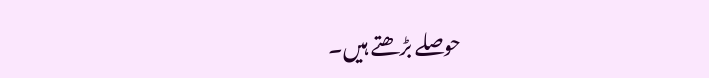حوصلے بڑھتے ہیں۔